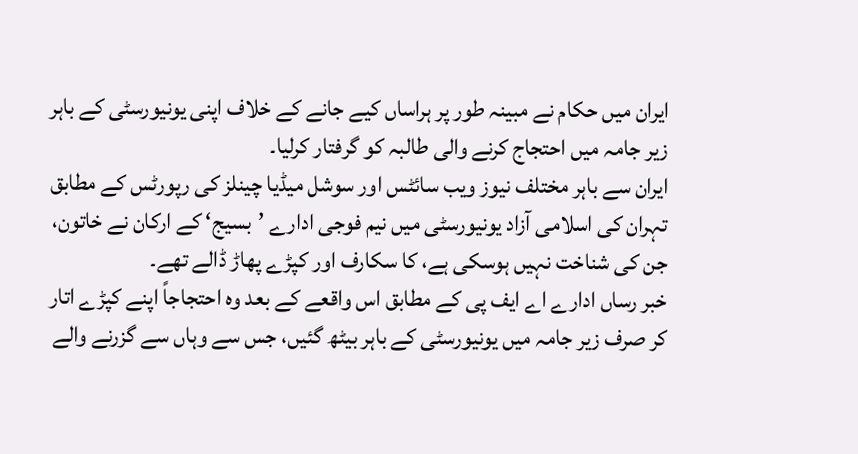ایران میں حکام نے مبینہ طور پر ہراساں کیے جانے کے خلاف اپنی یونیورسٹی کے باہر زیر جامہ میں احتجاج کرنے والی طالبہ کو گرفتار کرلیا۔
ایران سے باہر مختلف نیوز ویب سائٹس اور سوشل میڈیا چینلز کی رپورٹس کے مطابق تہران کی اسلامی آزاد یونیورسٹی میں نیم فوجی ادارے ’بسیج‘ کے ارکان نے خاتون، جن کی شناخت نہیں ہوسکی ہے، کا سکارف اور کپڑے پھاڑ ڈالے تھے۔
خبر رساں ادارے اے ایف پی کے مطابق اس واقعے کے بعد وہ احتجاجاً اپنے کپڑے اتار کر صرف زیر جامہ میں یونیورسٹی کے باہر بیٹھ گئیں، جس سے وہاں سے گزرنے والے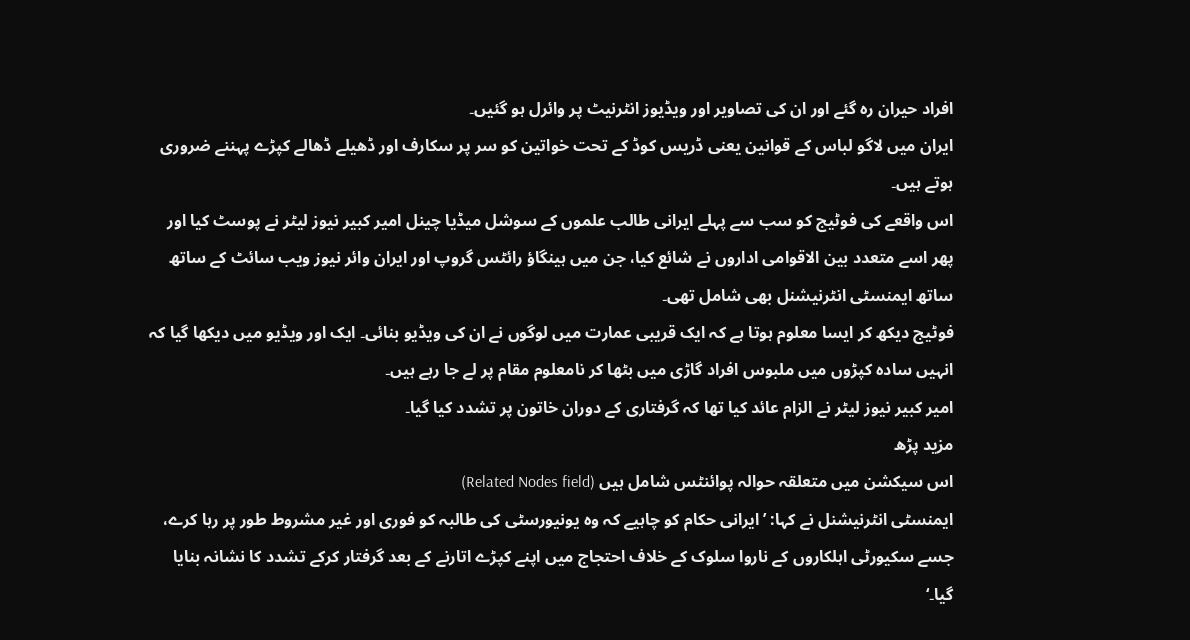افراد حیران رہ گئے اور ان کی تصاویر اور ویڈیوز انٹرنیٹ پر وائرل ہو گئیں۔
ایران میں لاگو لباس کے قوانین یعنی ڈریس کوڈ کے تحت خواتین کو سر پر سکارف اور ڈھیلے ڈھالے کپڑے پہننے ضروری ہوتے ہیں۔
اس واقعے کی فوٹیج کو سب سے پہلے ایرانی طالب علموں کے سوشل میڈیا چینل امیر کبیر نیوز لیٹر نے پوسٹ کیا اور پھر اسے متعدد بین الاقوامی اداروں نے شائع کیا، جن میں ہینگاؤ رائٹس گروپ اور ایران وائر نیوز ویب سائٹ کے ساتھ ساتھ ایمنسٹی انٹرنیشنل بھی شامل تھی۔
فوٹیج دیکھ کر ایسا معلوم ہوتا ہے کہ ایک قریبی عمارت میں لوگوں نے ان کی ویڈیو بنائی۔ ایک اور ویڈیو میں دیکھا گیا کہ انہیں سادہ کپڑوں میں ملبوس افراد گاڑی میں بٹھا کر نامعلوم مقام پر لے جا رہے ہیں۔
امیر کبیر نیوز لیٹر نے الزام عائد کیا تھا کہ گرفتاری کے دوران خاتون پر تشدد کیا گیا۔
مزید پڑھ
اس سیکشن میں متعلقہ حوالہ پوائنٹس شامل ہیں (Related Nodes field)
ایمنسٹی انٹرنیشنل نے کہا: ’ایرانی حکام کو چاہیے کہ وہ یونیورسٹی کی طالبہ کو فوری اور غیر مشروط طور پر رہا کرے، جسے سکیورٹی اہلکاروں کے ناروا سلوک کے خلاف احتجاج میں اپنے کپڑے اتارنے کے بعد گرفتار کرکے تشدد کا نشانہ بنایا گیا۔‘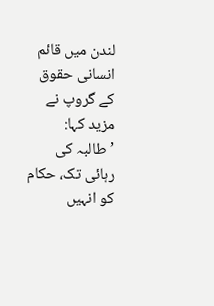لندن میں قائم انسانی حقوق کے گروپ نے مزید کہا: ’طالبہ کی رہائی تک، حکام کو انہیں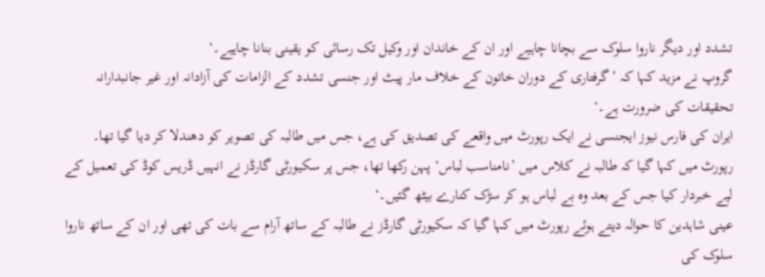تشدد اور دیگر ناروا سلوک سے بچانا چاہیے اور ان کے خاندان اور وکیل تک رسائی کو یقینی بنانا چاہیے۔‘
گروپ نے مزید کہا کہ ’گرفتاری کے دوران خاتون کے خلاف مار پیٹ اور جنسی تشدد کے الزامات کی آزادانہ اور غیر جانبدارانہ تحقیقات کی ضرورت ہے۔‘
ایران کی فارس نیوز ایجنسی نے ایک رپورٹ میں واقعے کی تصدیق کی ہے، جس میں طالبہ کی تصویر کو دھندلا کر دیا گیا تھا۔
رپورٹ میں کہا گیا کہ طالبہ نے کلاس میں ’نامناسب لباس‘ پہن رکھا تھا، جس پر سکیورٹی گارڈز نے انہیں ڈریس کوڈ کی تعمیل کے لیے خبردار کیا جس کے بعد وہ بے لباس ہو کر سڑک کنارے بیٹھ گئیں۔‘
عینی شاہدین کا حوالہ دیتے ہوئے رپورٹ میں کہا گیا کہ سکیورٹی گارڈز نے طالبہ کے ساتھ آرام سے بات کی تھی اور ان کے ساتھ ناروا سلوک کی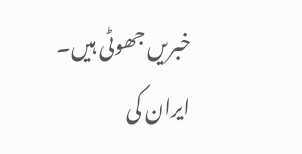خبریں جھوٹی ہیں۔
ایران کی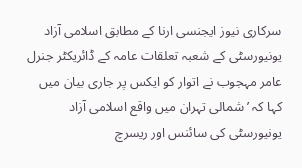سرکاری نیوز ایجنسی ارنا کے مطابق اسلامی آزاد یونیورسٹی کے شعبہ تعلقات عامہ کے ڈائریکٹر جنرل عامر مہجوب نے اتوار کو ایکس پر جاری بیان میں کہا کہ ’شمالی تہران میں واقع اسلامی آزاد یونیورسٹی کی سائنس اور ریسرچ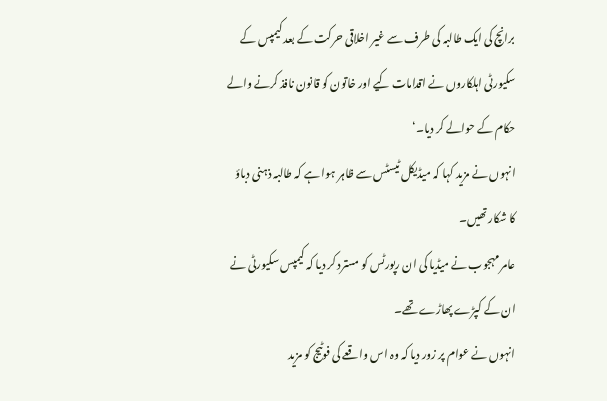برانچ کی ایک طالبہ کی طرف سے غیر اخلاقی حرکت کے بعد کیمپس کے سکیورٹی اہلکاروں نے اقدامات کیے اور خاتون کو قانون نافذ کرنے والے حکام کے حوالے کر دیا۔‘
انہوں نے مزید کہا کہ میڈیکل ٹیسٹس سے ظاہر ہوا ہے کہ طالبہ ذہنی دباؤ کا شکار تھیں۔
عامر مہجوب نے میڈیا کی ان رپورٹس کو مسترد کر دیا کہ کیمپس سکیورٹی نے ان کے کپڑے پھاڑے تھے۔
انہوں نے عوام پر زور دیا کہ وہ اس واقعے کی فوٹیج کو مزید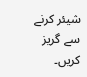شیئر کرنے سے گریز کریں۔